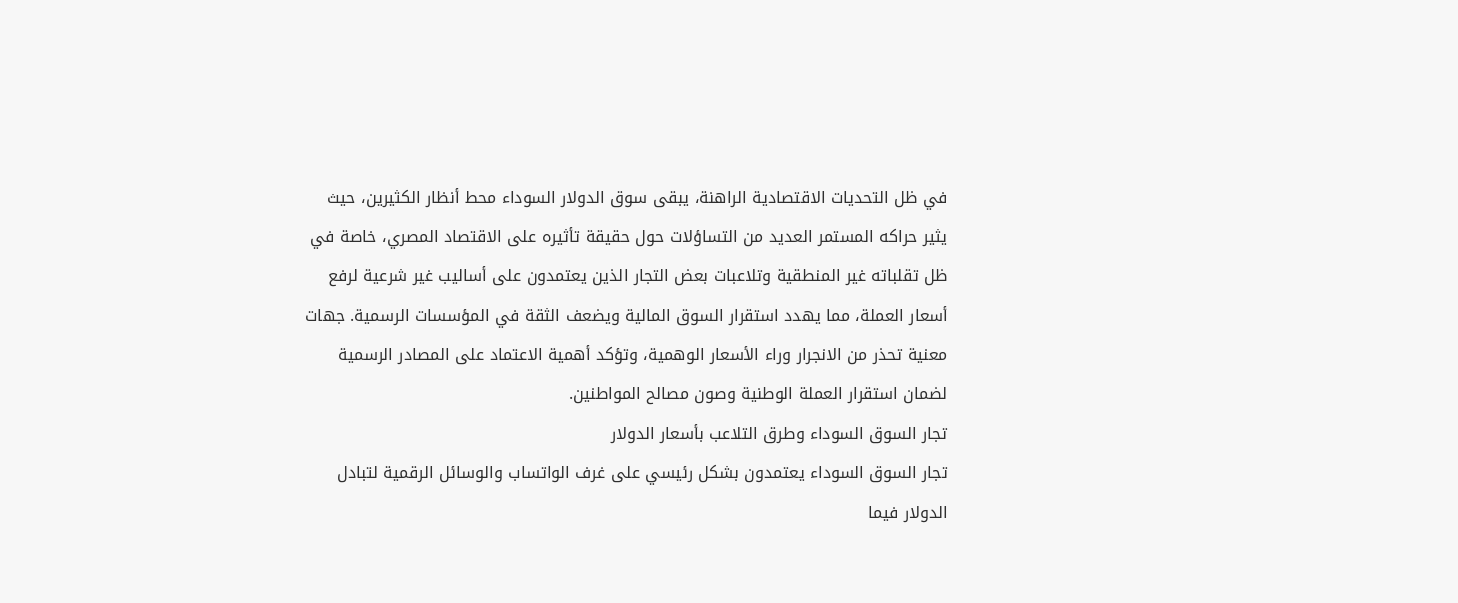في ظل التحديات الاقتصادية الراهنة، يبقى سوق الدولار السوداء محط أنظار الكثيرين، حيث يثير حراكه المستمر العديد من التساؤلات حول حقيقة تأثيره على الاقتصاد المصري، خاصة في ظل تقلباته غير المنطقية وتلاعبات بعض التجار الذين يعتمدون على أساليب غير شرعية لرفع أسعار العملة، مما يهدد استقرار السوق المالية ويضعف الثقة في المؤسسات الرسمية. جهات معنية تحذر من الانجرار وراء الأسعار الوهمية، وتؤكد أهمية الاعتماد على المصادر الرسمية لضمان استقرار العملة الوطنية وصون مصالح المواطنين.
تجار السوق السوداء وطرق التلاعب بأسعار الدولار
تجار السوق السوداء يعتمدون بشكل رئيسي على غرف الواتساب والوسائل الرقمية لتبادل الدولار فيما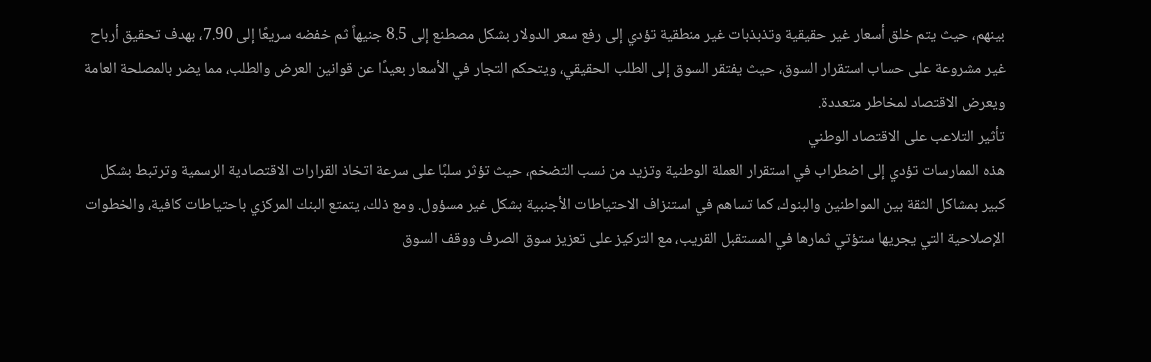بينهم، حيث يتم خلق أسعار غير حقيقية وتذبذبات غير منطقية تؤدي إلى رفع سعر الدولار بشكل مصطنع إلى 8.5 جنيهاً ثم خفضه سريعًا إلى 7.90، بهدف تحقيق أرباح غير مشروعة على حساب استقرار السوق، حيث يفتقر السوق إلى الطلب الحقيقي، ويتحكم التجار في الأسعار بعيدًا عن قوانين العرض والطلب، مما يضر بالمصلحة العامة ويعرض الاقتصاد لمخاطر متعددة.
تأثير التلاعب على الاقتصاد الوطني
هذه الممارسات تؤدي إلى اضطراب في استقرار العملة الوطنية وتزيد من نسب التضخم، حيث تؤثر سلبًا على سرعة اتخاذ القرارات الاقتصادية الرسمية وترتبط بشكل كبير بمشاكل الثقة بين المواطنين والبنوك، كما تساهم في استنزاف الاحتياطات الأجنبية بشكل غير مسؤول. ومع ذلك، يتمتع البنك المركزي باحتياطات كافية، والخطوات الإصلاحية التي يجريها ستؤتي ثمارها في المستقبل القريب، مع التركيز على تعزيز سوق الصرف ووقف السوق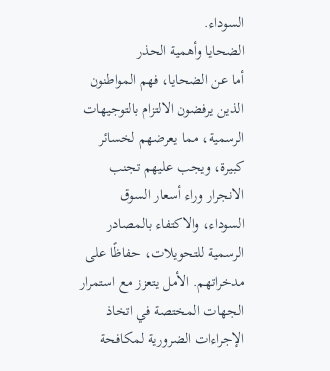السوداء.
الضحايا وأهمية الحذر
أما عن الضحايا، فهم المواطنون الذين يرفضون الالتزام بالتوجيهات الرسمية، مما يعرضهم لخسائر كبيرة، ويجب عليهم تجنب الانجرار وراء أسعار السوق السوداء، والاكتفاء بالمصادر الرسمية للتحويلات، حفاظًا على مدخراتهم. الأمل يتعزز مع استمرار الجهات المختصة في اتخاذ الإجراءات الضرورية لمكافحة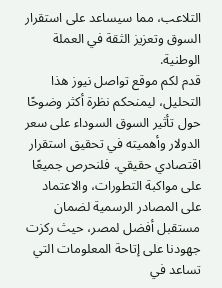التلاعب، مما سيساعد على استقرار السوق وتعزيز الثقة في العملة الوطنية.
قدم لكم موقع تواصل نيوز هذا التحليل، ليمنحكم نظرة أكثر وضوحًا حول تأثير السوق السوداء على سعر الدولار وأهميته في تحقيق استقرار اقتصادي حقيقي. فلنحرص جميعًا على مواكبة التطورات، والاعتماد على المصادر الرسمية لضمان مستقبل أفضل لمصر، حيث ركزت جهودنا على إتاحة المعلومات التي تساعد في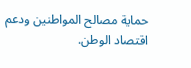حماية مصالح المواطنين ودعم اقتصاد الوطن.